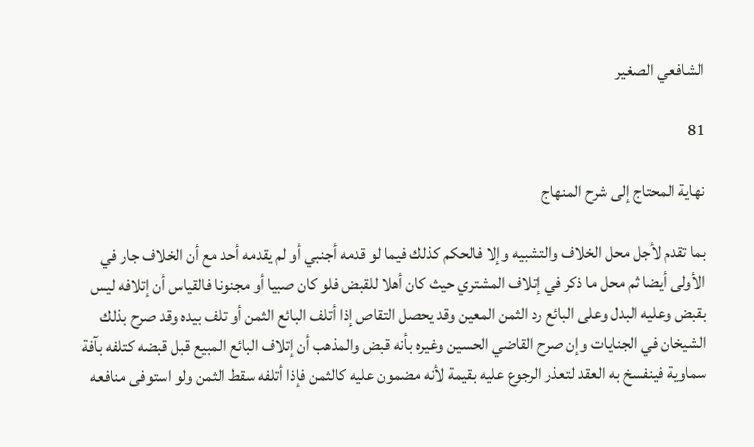الشافعي الصغير

81

نهاية المحتاج إلى شرح المنهاج

بما تقدم لأجل محل الخلاف والتشبيه وإلا فالحكم كذلك فيما لو قدمه أجنبي أو لم يقدمه أحد مع أن الخلاف جار في الأولى أيضا ثم محل ما ذكر في إتلاف المشتري حيث كان أهلا للقبض فلو كان صبيا أو مجنونا فالقياس أن إتلافه ليس بقبض وعليه البدل وعلى البائع رد الثمن المعين وقد يحصل التقاص إذا أتلف البائع الثمن أو تلف بيده وقد صرح بذلك الشيخان في الجنايات وإن صرح القاضي الحسين وغيره بأنه قبض والمذهب أن إتلاف البائع المبيع قبل قبضه كتلفه بآفة سماوية فينفسخ به العقد لتعذر الرجوع عليه بقيمة لأنه مضمون عليه كالثمن فإذا أتلفه سقط الثمن ولو استوفى منافعه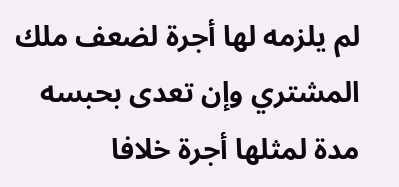لم يلزمه لها أجرة لضعف ملك المشتري وإن تعدى بحبسه مدة لمثلها أجرة خلافا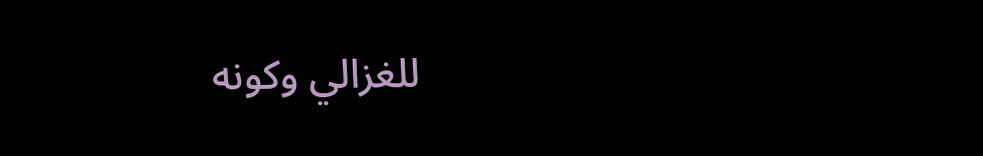للغزالي وكونه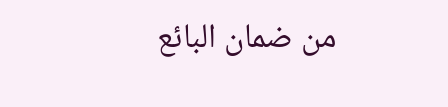من ضمان البائع